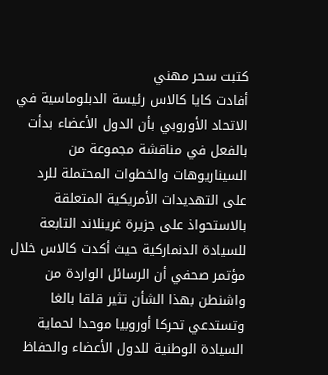كتبت سحر مهني
أفادت كايا كالاس رئيسة الدبلوماسية في الاتحاد الأوروبي بأن الدول الأعضاء بدأت بالفعل في مناقشة مجموعة من السيناريوهات والخطوات المحتملة للرد على التهديدات الأمريكية المتعلقة بالاستحواذ على جزيرة غرينلاند التابعة للسيادة الدنماركية حيث أكدت كالاس خلال مؤتمر صحفي أن الرسائل الواردة من واشنطن بهذا الشأن تثير قلقا بالغا وتستدعي تحركا أوروبيا موحدا لحماية السيادة الوطنية للدول الأعضاء والحفاظ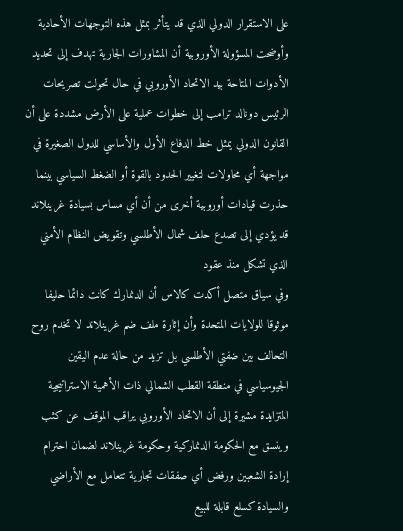على الاستقرار الدولي الذي قد يتأثر بمثل هذه التوجهات الأحادية
وأوضحت المسؤولة الأوروبية أن المشاورات الجارية تهدف إلى تحديد الأدوات المتاحة بيد الاتحاد الأوروبي في حال تحولت تصريحات الرئيس دونالد ترامب إلى خطوات عملية على الأرض مشددة على أن القانون الدولي يمثل خط الدفاع الأول والأساسي للدول الصغيرة في مواجهة أي محاولات لتغيير الحدود بالقوة أو الضغط السياسي بينما حذرت قيادات أوروبية أخرى من أن أي مساس بسيادة غرينلاند قد يؤدي إلى تصدع حلف شمال الأطلسي وتقويض النظام الأمني الذي تشكل منذ عقود
وفي سياق متصل أكدت كالاس أن الدنمارك كانت دائما حليفا موثوقا للولايات المتحدة وأن إثارة ملف ضم غرينلاند لا تخدم روح التحالف بين ضفتي الأطلسي بل تزيد من حالة عدم اليقين الجيوسياسي في منطقة القطب الشمالي ذات الأهمية الاستراتيجية المتزايدة مشيرة إلى أن الاتحاد الأوروبي يراقب الموقف عن كثب وينسق مع الحكومة الدنماركية وحكومة غرينلاند لضمان احترام إرادة الشعبين ورفض أي صفقات تجارية تتعامل مع الأراضي والسيادة كسلع قابلة للبيع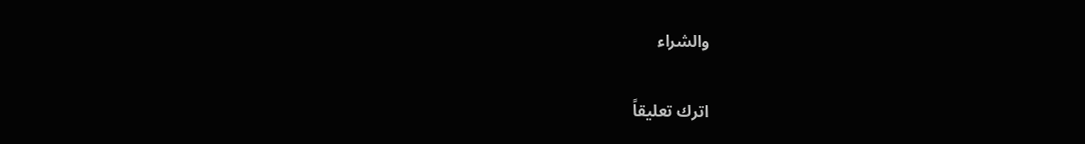والشراء

اترك تعليقاً